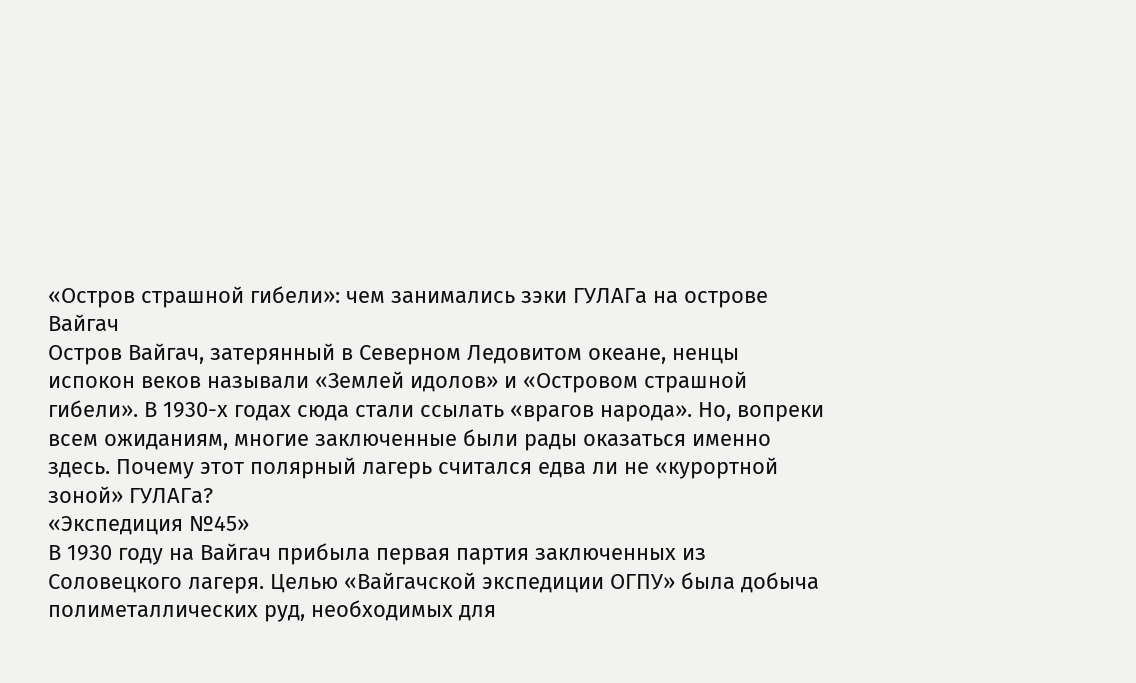«Остров страшной гибели»: чем занимались зэки ГУЛАГа на острове Вайгач
Остров Вайгач, затерянный в Северном Ледовитом океане, ненцы испокон веков называли «Землей идолов» и «Островом страшной гибели». В 1930-х годах сюда стали ссылать «врагов народа». Но, вопреки всем ожиданиям, многие заключенные были рады оказаться именно здесь. Почему этот полярный лагерь считался едва ли не «курортной зоной» ГУЛАГа?
«Экспедиция №45»
В 1930 году на Вайгач прибыла первая партия заключенных из Соловецкого лагеря. Целью «Вайгачской экспедиции ОГПУ» была добыча полиметаллических руд, необходимых для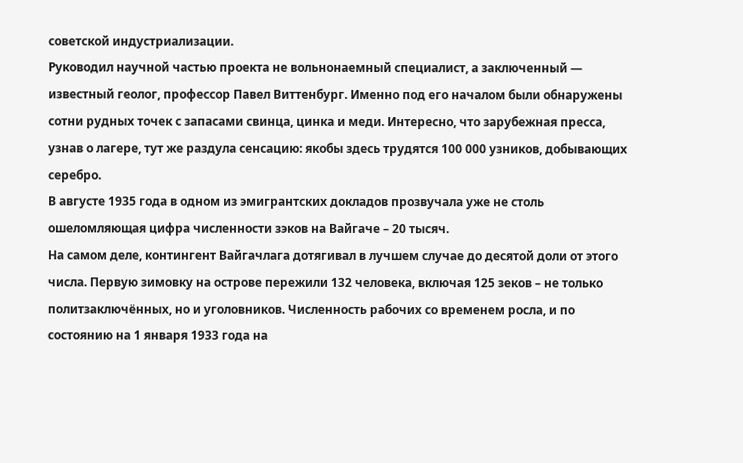советской индустриализации.
Руководил научной частью проекта не вольнонаемный специалист, а заключенный — известный геолог, профессор Павел Виттенбург. Именно под его началом были обнаружены сотни рудных точек с запасами свинца, цинка и меди. Интересно, что зарубежная пресса, узнав о лагере, тут же раздула сенсацию: якобы здесь трудятся 100 000 узников, добывающих серебро.
В августе 1935 года в одном из эмигрантских докладов прозвучала уже не столь ошеломляющая цифра численности зэков на Вайгаче – 20 тысяч.
На самом деле, контингент Вайгачлага дотягивал в лучшем случае до десятой доли от этого числа. Первую зимовку на острове пережили 132 человека, включая 125 зеков – не только политзаключённых, но и уголовников. Численность рабочих со временем росла, и по состоянию на 1 января 1933 года на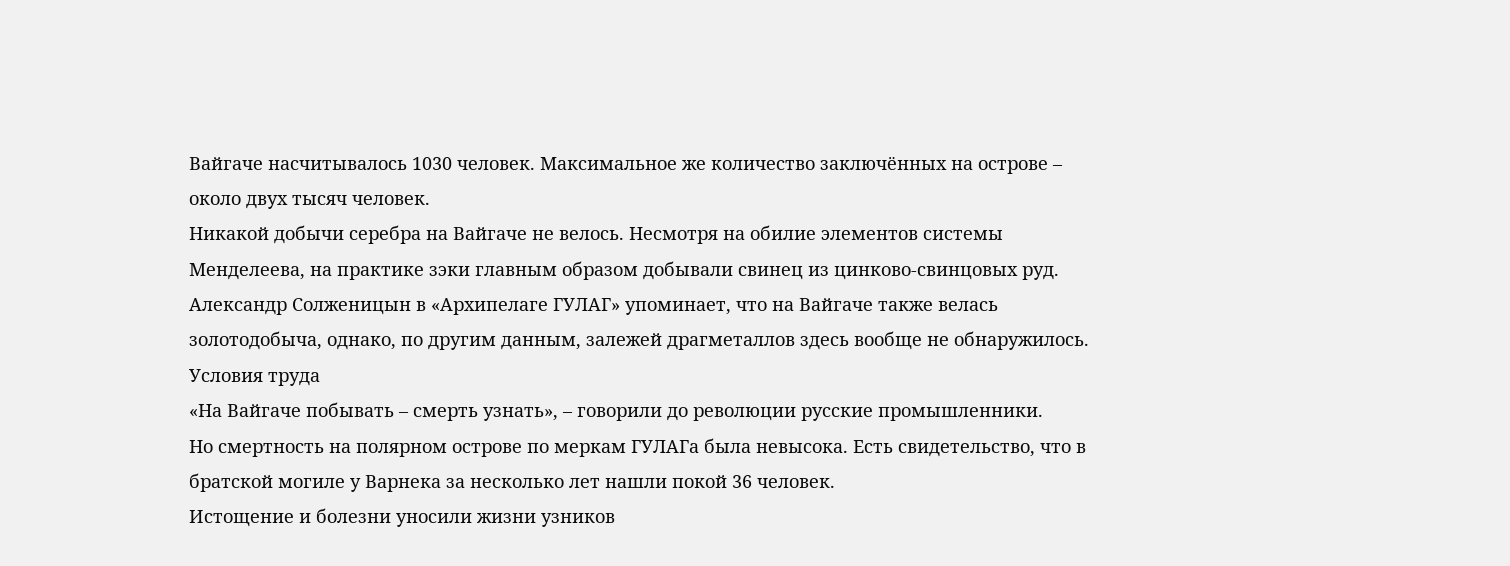Вайгаче насчитывалось 1030 человек. Максимальное же количество заключённых на острове – около двух тысяч человек.
Никакой добычи серебра на Вайгаче не велось. Несмотря на обилие элементов системы Менделеева, на практике зэки главным образом добывали свинец из цинково-свинцовых руд. Александр Солженицын в «Архипелаге ГУЛАГ» упоминает, что на Вайгаче также велась золотодобыча, однако, по другим данным, залежей драгметаллов здесь вообще не обнаружилось.
Условия труда
«На Вайгаче побывать – смерть узнать», – говорили до революции русские промышленники.
Но смертность на полярном острове по меркам ГУЛАГа была невысока. Есть свидетельство, что в братской могиле у Варнека за несколько лет нашли покой 36 человек.
Истощение и болезни уносили жизни узников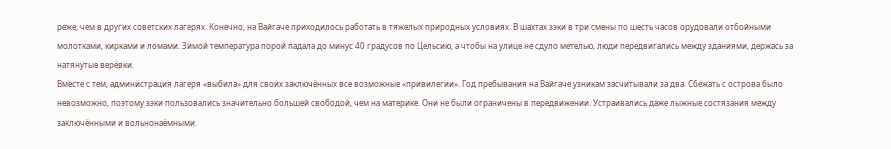реже, чем в других советских лагерях. Конечно, на Вайгаче приходилось работать в тяжелых природных условиях. В шахтах зэки в три смены по шесть часов орудовали отбойными молотками, кирками и ломами. Зимой температура порой падала до минус 40 градусов по Цельсию, а чтобы на улице не сдуло метелью, люди передвигались между зданиями, держась за натянутые верёвки.
Вместе с тем, администрация лагеря «выбила» для своих заключённых все возможные «привилегии». Год пребывания на Вайгаче узникам засчитывали за два. Сбежать с острова было невозможно, поэтому зэки пользовались значительно большей свободой, чем на материке. Они не были ограничены в передвижении. Устраивались даже лыжные состязания между заключёнными и вольнонаёмными.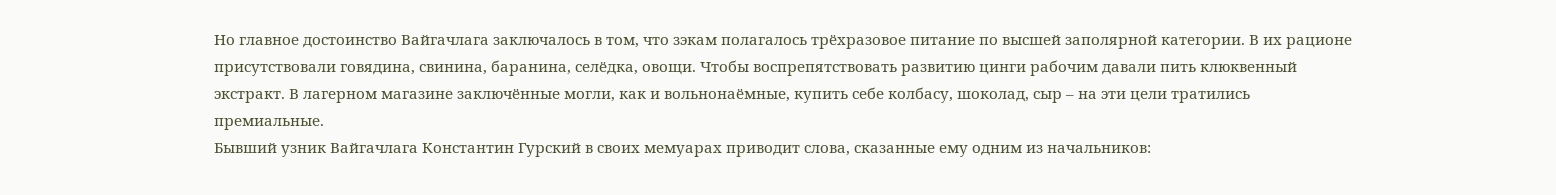Но главное достоинство Вайгачлага заключалось в том, что зэкам полагалось трёхразовое питание по высшей заполярной категории. В их рационе присутствовали говядина, свинина, баранина, селёдка, овощи. Чтобы воспрепятствовать развитию цинги рабочим давали пить клюквенный экстракт. В лагерном магазине заключённые могли, как и вольнонаёмные, купить себе колбасу, шоколад, сыр – на эти цели тратились премиальные.
Бывший узник Вайгачлага Константин Гурский в своих мемуарах приводит слова, сказанные ему одним из начальников: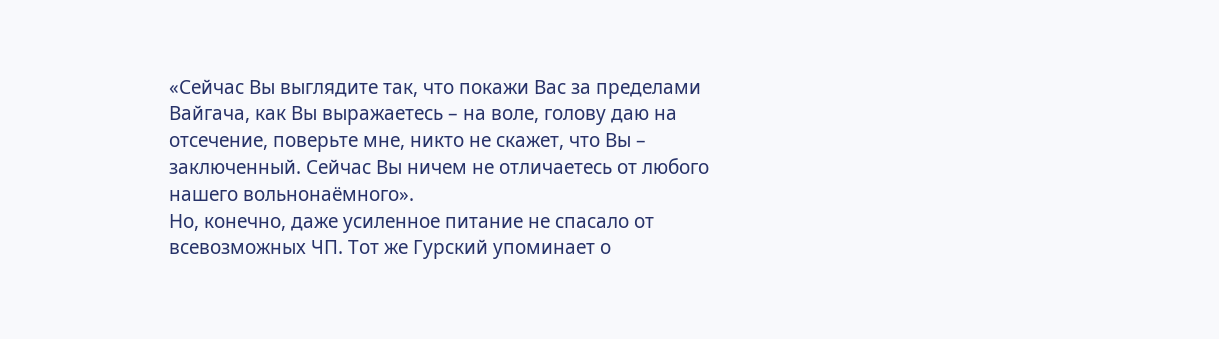«Сейчас Вы выглядите так, что покажи Вас за пределами Вайгача, как Вы выражаетесь – на воле, голову даю на отсечение, поверьте мне, никто не скажет, что Вы – заключенный. Сейчас Вы ничем не отличаетесь от любого нашего вольнонаёмного».
Но, конечно, даже усиленное питание не спасало от всевозможных ЧП. Тот же Гурский упоминает о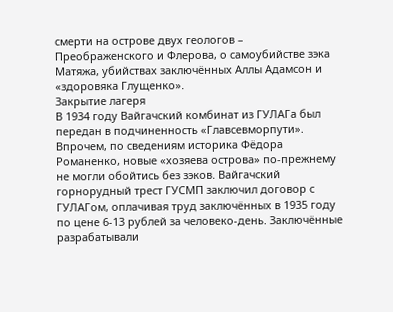смерти на острове двух геологов – Преображенского и Флерова, о самоубийстве зэка Матяжа, убийствах заключённых Аллы Адамсон и «здоровяка Глущенко».
Закрытие лагеря
В 1934 году Вайгачский комбинат из ГУЛАГа был передан в подчиненность «Главсевморпути». Впрочем, по сведениям историка Фёдора Романенко, новые «хозяева острова» по-прежнему не могли обойтись без зэков. Вайгачский горнорудный трест ГУСМП заключил договор с ГУЛАГом, оплачивая труд заключённых в 1935 году по цене 6-13 рублей за человеко-день. Заключённые разрабатывали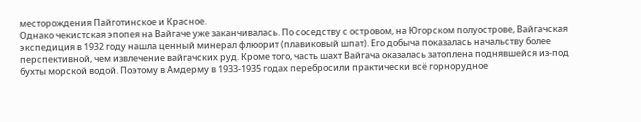месторождения Пайготинское и Красное.
Однако чекистская эпопея на Вайгаче уже заканчивалась. По соседству с островом, на Югорском полуострове, Вайгачская экспедиция в 1932 году нашла ценный минерал флюорит (плавиковый шпат). Его добыча показалась начальству более перспективной, чем извлечение вайгачских руд. Кроме того, часть шахт Вайгача оказалась затоплена поднявшейся из-под бухты морской водой. Поэтому в Амдерму в 1933-1935 годах перебросили практически всё горнорудное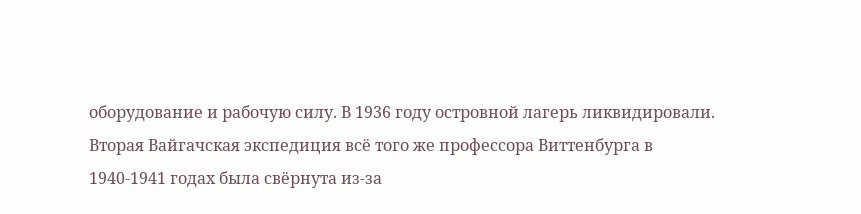оборудование и рабочую силу. В 1936 году островной лагерь ликвидировали. Вторая Вайгачская экспедиция всё того же профессора Виттенбурга в 1940-1941 годах была свёрнута из-за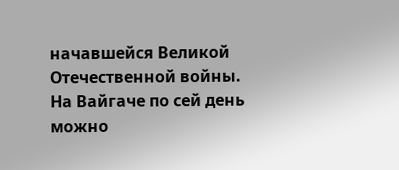начавшейся Великой Отечественной войны. На Вайгаче по сей день можно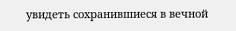увидеть сохранившиеся в вечной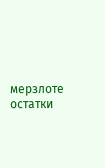мерзлоте остатки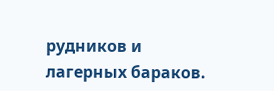рудников и лагерных бараков.